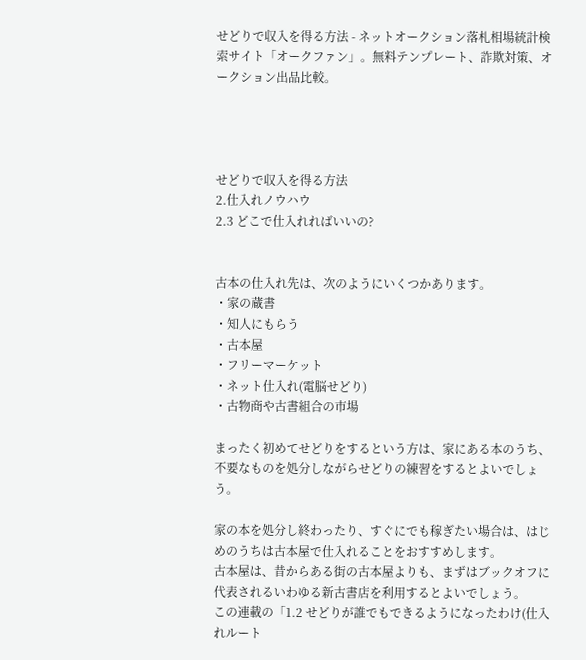せどりで収入を得る方法 - ネットオークション落札相場統計検索サイト「オークファン」。無料テンプレート、詐欺対策、オークション出品比較。




せどりで収入を得る方法
2.仕入れノウハウ
2.3 どこで仕入れればいいの?


古本の仕入れ先は、次のようにいくつかあります。
・家の蔵書
・知人にもらう
・古本屋
・フリーマーケット
・ネット仕入れ(電脳せどり)
・古物商や古書組合の市場

まったく初めてせどりをするという方は、家にある本のうち、不要なものを処分しながらせどりの練習をするとよいでしょう。

家の本を処分し終わったり、すぐにでも稼ぎたい場合は、はじめのうちは古本屋で仕入れることをおすすめします。
古本屋は、昔からある街の古本屋よりも、まずはブックオフに代表されるいわゆる新古書店を利用するとよいでしょう。
この連載の「1.2 せどりが誰でもできるようになったわけ(仕入れルート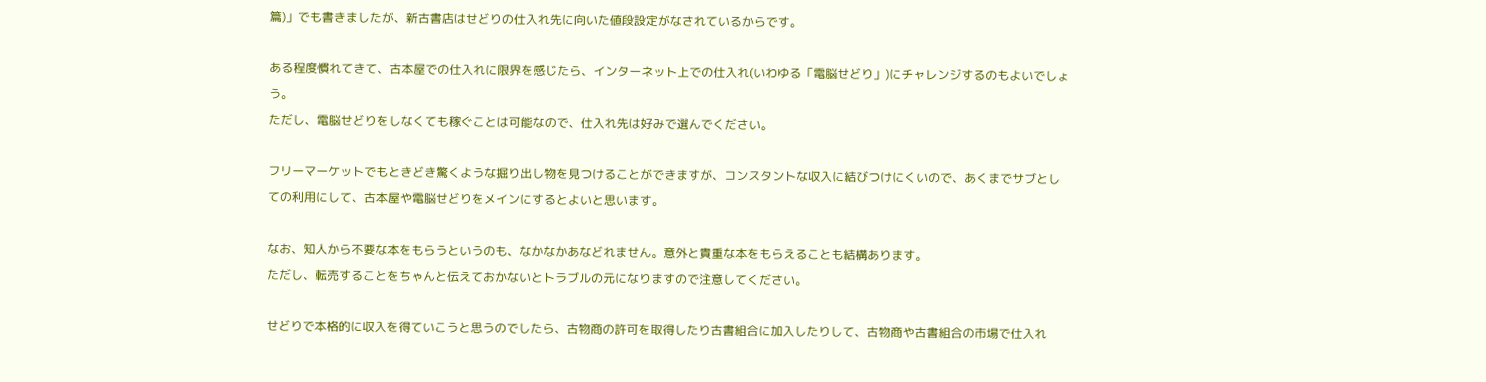篇)」でも書きましたが、新古書店はせどりの仕入れ先に向いた値段設定がなされているからです。

ある程度慣れてきて、古本屋での仕入れに限界を感じたら、インターネット上での仕入れ(いわゆる「電脳せどり」)にチャレンジするのもよいでしょう。
ただし、電脳せどりをしなくても稼ぐことは可能なので、仕入れ先は好みで選んでください。

フリーマーケットでもときどき驚くような掘り出し物を見つけることができますが、コンスタントな収入に結びつけにくいので、あくまでサブとしての利用にして、古本屋や電脳せどりをメインにするとよいと思います。

なお、知人から不要な本をもらうというのも、なかなかあなどれません。意外と貴重な本をもらえることも結構あります。
ただし、転売することをちゃんと伝えておかないとトラブルの元になりますので注意してください。

せどりで本格的に収入を得ていこうと思うのでしたら、古物商の許可を取得したり古書組合に加入したりして、古物商や古書組合の市場で仕入れ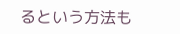るという方法も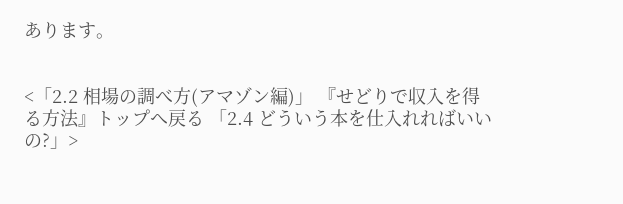あります。


<「2.2 相場の調べ方(アマゾン編)」 『せどりで収入を得る方法』トップへ戻る 「2.4 どういう本を仕入れればいいの?」>